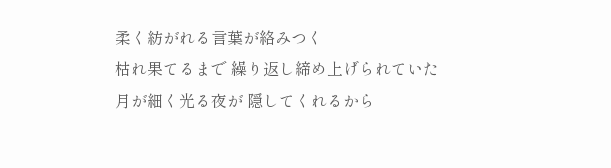柔く紡がれる言葉が絡みつく
枯れ果てるまで 繰り返し締め上げられていた
月が細く光る夜が 隠してくれるから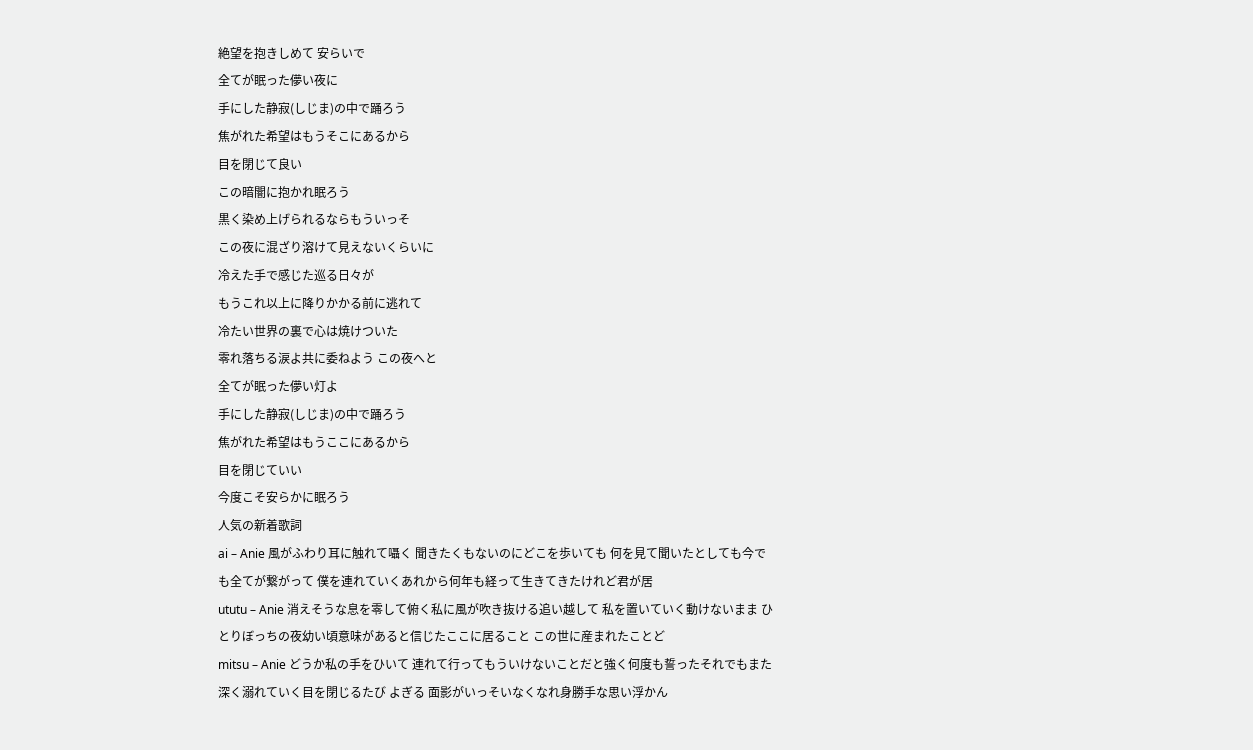絶望を抱きしめて 安らいで
全てが眠った儚い夜に
手にした静寂(しじま)の中で踊ろう
焦がれた希望はもうそこにあるから
目を閉じて良い
この暗闇に抱かれ眠ろう
黒く染め上げられるならもういっそ
この夜に混ざり溶けて見えないくらいに
冷えた手で感じた巡る日々が
もうこれ以上に降りかかる前に逃れて
冷たい世界の裏で心は焼けついた
零れ落ちる涙よ共に委ねよう この夜へと
全てが眠った儚い灯よ
手にした静寂(しじま)の中で踊ろう
焦がれた希望はもうここにあるから
目を閉じていい
今度こそ安らかに眠ろう
人気の新着歌詞
ai – Anie 風がふわり耳に触れて囁く 聞きたくもないのにどこを歩いても 何を見て聞いたとしても今でも全てが繋がって 僕を連れていくあれから何年も経って生きてきたけれど君が居
ututu – Anie 消えそうな息を零して俯く私に風が吹き抜ける追い越して 私を置いていく動けないまま ひとりぼっちの夜幼い頃意味があると信じたここに居ること この世に産まれたことど
mitsu – Anie どうか私の手をひいて 連れて行ってもういけないことだと強く何度も誓ったそれでもまた深く溺れていく目を閉じるたび よぎる 面影がいっそいなくなれ身勝手な思い浮かん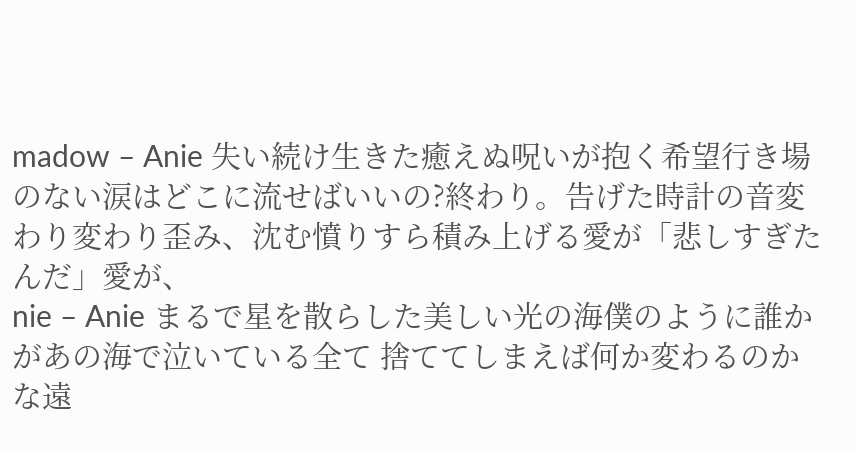madow – Anie 失い続け生きた癒えぬ呪いが抱く希望行き場のない涙はどこに流せばいいの?終わり。告げた時計の音変わり変わり歪み、沈む憤りすら積み上げる愛が「悲しすぎたんだ」愛が、
nie – Anie まるで星を散らした美しい光の海僕のように誰かがあの海で泣いている全て 捨ててしまえば何か変わるのかな遠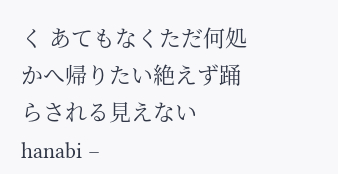く あてもなくただ何処かへ帰りたい絶えず踊らされる見えない
hanabi –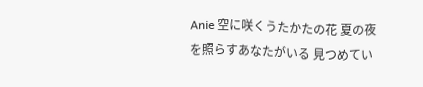Anie 空に咲くうたかたの花 夏の夜を照らすあなたがいる 見つめてい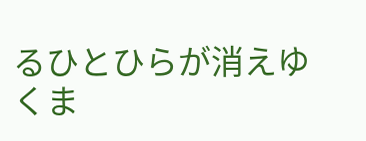るひとひらが消えゆくま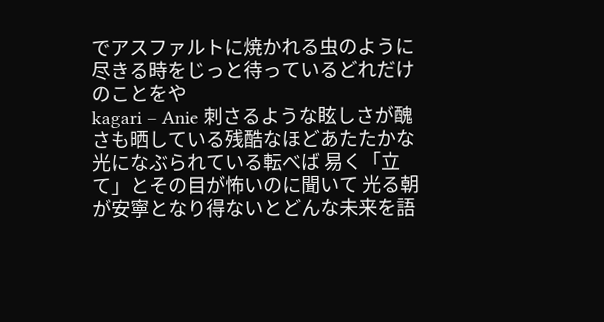でアスファルトに焼かれる虫のように尽きる時をじっと待っているどれだけのことをや
kagari – Anie 刺さるような眩しさが醜さも晒している残酷なほどあたたかな光になぶられている転べば 易く「立て」とその目が怖いのに聞いて 光る朝が安寧となり得ないとどんな未来を語